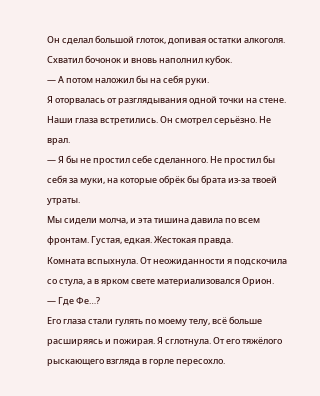Он сделал большой глоток, допивая остатки алкоголя. Схватил бочонок и вновь наполнил кубок.
— А потом наложил бы на себя руки.
Я оторвалась от разглядывания одной точки на стене. Наши глаза встретились. Он смотрел серьёзно. Не врал.
— Я бы не простил себе сделанного. Не простил бы себя за муки, на которые обрёк бы брата из-за твоей утраты.
Мы сидели молча, и эта тишина давила по всем фронтам. Густая, едкая. Жестокая правда.
Комната вспыхнула. От неожиданности я подскочила со стула, а в ярком свете материализовался Орион.
— Где Фе…?
Его глаза стали гулять по моему телу, всё больше расширяясь и пожирая. Я сглотнула. От его тяжёлого рыскающего взгляда в горле пересохло.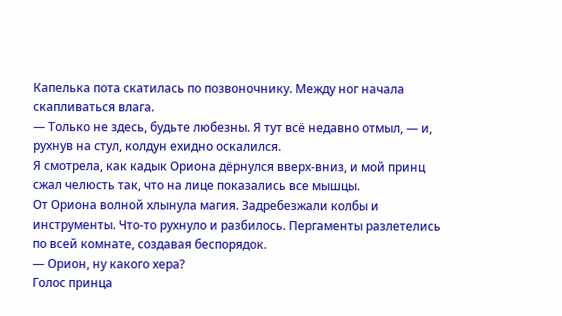Капелька пота скатилась по позвоночнику. Между ног начала скапливаться влага.
— Только не здесь, будьте любезны. Я тут всё недавно отмыл, — и, рухнув на стул, колдун ехидно оскалился.
Я смотрела, как кадык Ориона дёрнулся вверх-вниз, и мой принц сжал челюсть так, что на лице показались все мышцы.
От Ориона волной хлынула магия. Задребезжали колбы и инструменты. Что-то рухнуло и разбилось. Пергаменты разлетелись по всей комнате, создавая беспорядок.
— Орион, ну какого хера?
Голос принца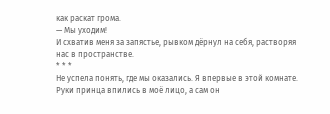как раскат грома.
— Мы уходим!
И схватив меня за запястье, рывком дёрнул на себя, растворяя нас в пространстве.
* * *
Не успела понять, где мы оказались. Я впервые в этой комнате.
Руки принца впились в моё лицо, а сам он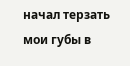начал терзать мои губы в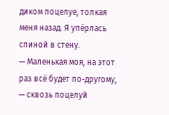диком поцелуе, толкая меня назад. Я упёрлась спиной в стену.
— Маленькая моя, на этот раз всё будет по-другому, — сквозь поцелуй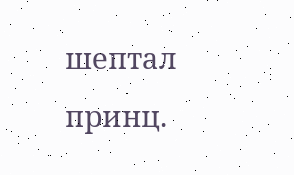шептал принц.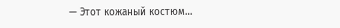— Этот кожаный костюм…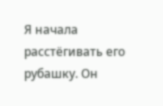Я начала расстёгивать его рубашку. Он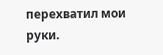перехватил мои руки.